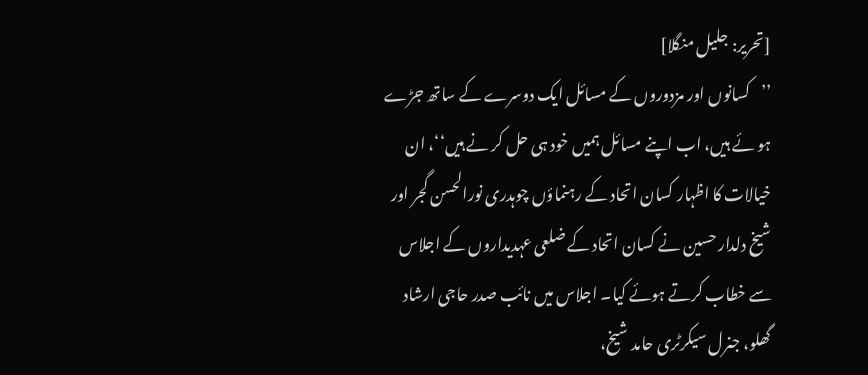[تحریر: جلیل منگلا]
’’کسانوں اور مزدوروں کے مسائل ایک دوسرے کے ساتھ جڑے ہو ئے ہیں، اب اپنے مسائل ہمیں خود ہی حل کر نے ہیں‘‘، ان خیالات کا اظہار کسان اتحاد کے رہنماؤں چوہدری نورالحسن گجر اور شیخ دلدار حسین نے کسان اتحاد کے ضلعی عہدیداروں کے اجلاس سے خطاب کرتے ہوئے کیا۔ اجلاس میں نائب صدر حاجی ارشاد گھلو، جنرل سیکرٹری حامد شیخ،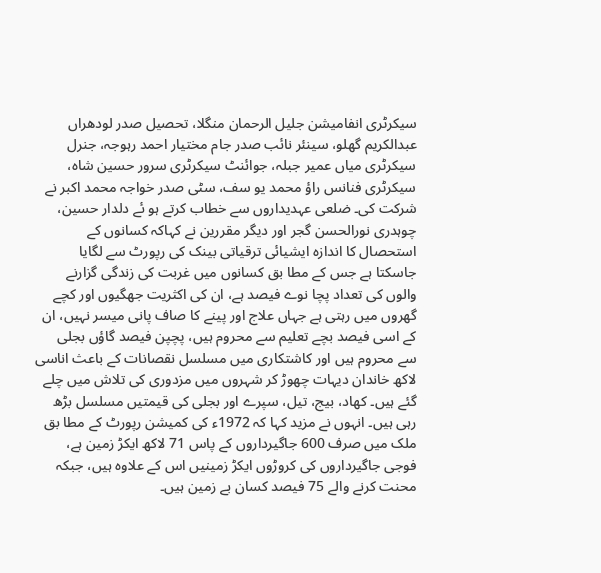سیکرٹری انفامیشن جلیل الرحمان منگلا، تحصیل صدر لودھراں عبدالکریم گھلو، سینئر نائب صدر جام مختیار احمد رہوجہ، جنرل سیکرٹری میاں عمیر جبلہ، جوائنٹ سیکرٹری سرور حسین شاہ، سیکرٹری فنانس راؤ محمد یو سف، سٹی صدر خواجہ محمد اکبر نے شرکت کی۔ ضلعی عہدیداروں سے خطاب کرتے ہو ئے دلدار حسین، چوہدری نورالحسن گجر اور دیگر مقررین نے کہاکہ کسانوں کے استحصال کا اندازہ ایشیائی ترقیاتی بینک کی رپورٹ سے لگایا جاسکتا ہے جس کے مطا بق کسانوں میں غربت کی زندگی گزارنے والوں کی تعداد پچا نوے فیصد ہے، ان کی اکثریت جھگیوں اور کچے گھروں میں رہتی ہے جہاں علاج اور پینے کا صاف پانی میسر نہیں، ان کے اسی فیصد بچے تعلیم سے محروم ہیں، پچپن فیصد گاؤں بجلی سے محروم ہیں اور کاشتکاری میں مسلسل نقصانات کے باعث اناسی لاکھ خاندان دیہات چھوڑ کر شہروں میں مزدوری کی تلاش میں چلے گئے ہیں۔ کھاد، بیج، تیل، سپرے اور بجلی کی قیمتیں مسلسل بڑھ رہی ہیں۔ انہوں نے مزید کہا کہ 1972ء کی کمیشن رپورٹ کے مطا بق ملک میں صرف 600 جاگیرداروں کے پاس 71 لاکھ ایکڑ زمین ہے، فوجی جاگیرداروں کی کروڑوں ایکڑ زمینیں اس کے علاوہ ہیں، جبکہ محنت کرنے والے 75 فیصد کسان بے زمین ہیں۔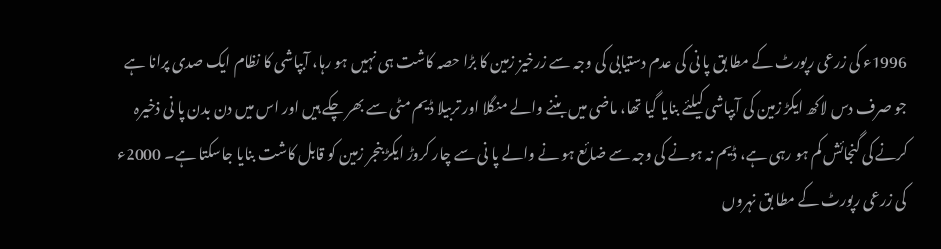1996ء کی زرعی رپورٹ کے مطا بق پا نی کی عدم دستیابی کی وجہ سے زرخیز زمین کا بڑا حصہ کاشت ہی نہیں ہو رہا، آبپاشی کا نظام ایک صدی پرانا ہے جو صرف دس لاکھ ایکڑ زمین کی آبپاشی کیلئے بنایا گیا تھا، ماضی میں بننے والے منگلا اور تربیلا ڈیم مٹی سے بھر چکے ہیں اور اس میں دن بدن پا نی ذخیرہ کرنے کی گنجائش کم ہو رہی ہے، ڈیم نہ ہونے کی وجہ سے ضائع ہو نے والے پا نی سے چار کروڑ ایکڑ بنجر زمین کو قابل کاشت بنایا جاسکتا ہے۔ 2000ء کی زرعی رپورٹ کے مطا بق نہروں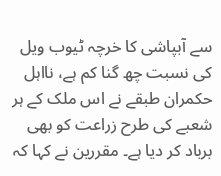سے آبپاشی کا خرچہ ٹیوب ویل کی نسبت چھ گنا کم ہے، نااہل حکمران طبقے نے اس ملک کے ہر شعبے کی طرح زراعت کو بھی برباد کر دیا ہے۔ مقررین نے کہا کہ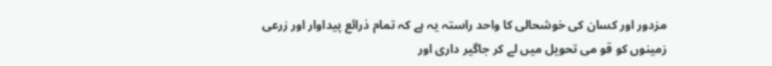مزدور اور کسان کی خوشحالی کا واحد راستہ یہ ہے کہ تمام ذرائع پیداوار اور زرعی زمینوں کو قو می تحویل میں لے کر جاگیر داری اور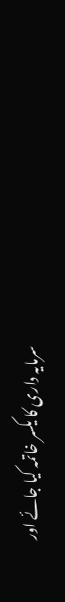سرمایہ داری کا یکسر خاتمہ کیا جائے اور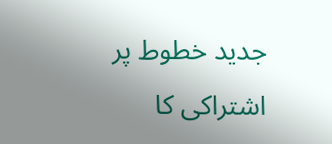جدید خطوط پر اشتراکی کا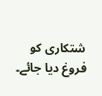شتکاری کو فروغ دیا جائے۔